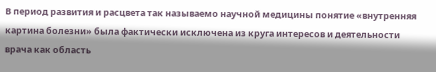В период развития и расцвета так называемо научной медицины понятие «внутренняя картина болезни» была фактически исключена из круга интересов и деятельности врача как область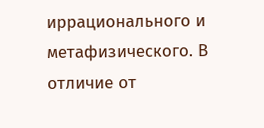иррационального и метафизического. В отличие от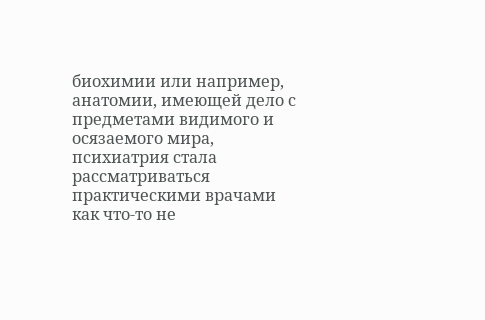биохимии или например, анатомии, имеющей дело с предметами видимого и осязаемого мира, психиатрия стала рассматриваться практическими врачами как что-то не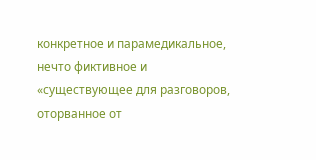конкретное и парамедикальное, нечто фиктивное и «существующее для разговоров, оторванное от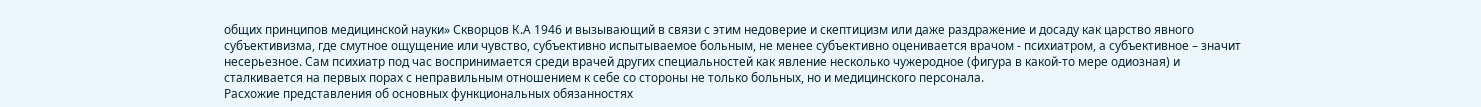общих принципов медицинской науки» Скворцов К.А 1946 и вызывающий в связи с этим недоверие и скептицизм или даже раздражение и досаду как царство явного субъективизма, где смутное ощущение или чувство, субъективно испытываемое больным, не менее субъективно оценивается врачом - психиатром, а субъективное – значит несерьезное. Сам психиатр под час воспринимается среди врачей других специальностей как явление несколько чужеродное (фигура в какой-то мере одиозная) и сталкивается на первых порах с неправильным отношением к себе со стороны не только больных, но и медицинского персонала.
Расхожие представления об основных функциональных обязанностях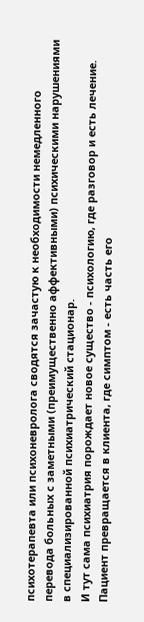психотерапевта или психоневролога сводятся зачастую к необходимости немедленного перевода больных с заметными (преимущественно аффективными) психическими нарушениями в специализированной психиатрический стационар.
И тут сама психиатрия порождает новое существо - психологию, где разговор и есть лечение. Пациент превращается в клиента, где симптом - есть часть его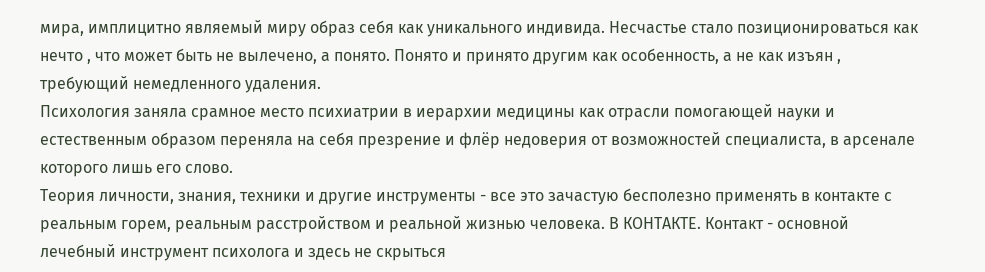мира, имплицитно являемый миру образ себя как уникального индивида. Несчастье стало позиционироваться как нечто , что может быть не вылечено, а понято. Понято и принято другим как особенность, а не как изъян , требующий немедленного удаления.
Психология заняла срамное место психиатрии в иерархии медицины как отрасли помогающей науки и естественным образом переняла на себя презрение и флёр недоверия от возможностей специалиста, в арсенале которого лишь его слово.
Теория личности, знания, техники и другие инструменты - все это зачастую бесполезно применять в контакте с реальным горем, реальным расстройством и реальной жизнью человека. В КОНТАКТЕ. Контакт - основной лечебный инструмент психолога и здесь не скрыться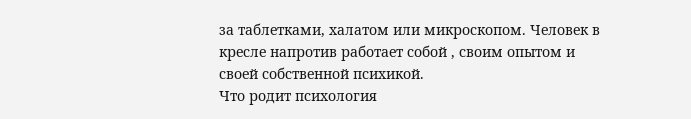за таблетками, халатом или микроскопом. Человек в кресле напротив работает собой , своим опытом и своей собственной психикой.
Что родит психология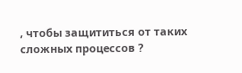, чтобы защититься от таких сложных процессов ?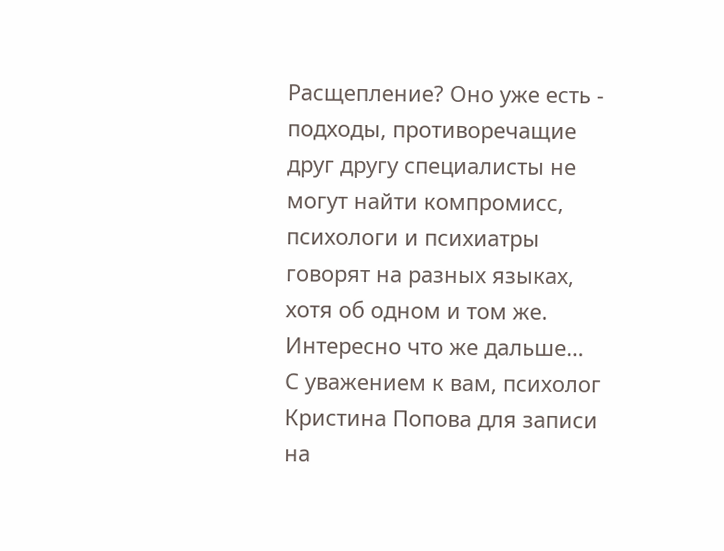Расщепление? Оно уже есть - подходы, противоречащие друг другу специалисты не могут найти компромисс, психологи и психиатры говорят на разных языках, хотя об одном и том же.
Интересно что же дальше…
С уважением к вам, психолог Кристина Попова для записи на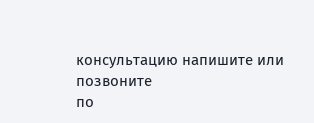консультацию напишите или позвоните
по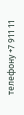телефону +7 911 11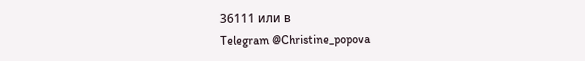36111 или в
Telegram @Christine_popova